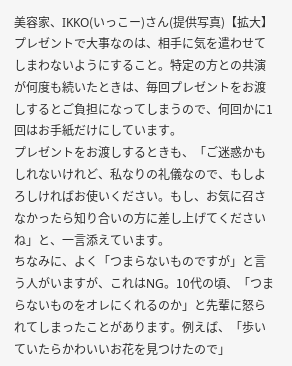美容家、IKKO(いっこー)さん(提供写真)【拡大】
プレゼントで大事なのは、相手に気を遣わせてしまわないようにすること。特定の方との共演が何度も続いたときは、毎回プレゼントをお渡しするとご負担になってしまうので、何回かに1回はお手紙だけにしています。
プレゼントをお渡しするときも、「ご迷惑かもしれないけれど、私なりの礼儀なので、もしよろしければお使いください。もし、お気に召さなかったら知り合いの方に差し上げてくださいね」と、一言添えています。
ちなみに、よく「つまらないものですが」と言う人がいますが、これはNG。10代の頃、「つまらないものをオレにくれるのか」と先輩に怒られてしまったことがあります。例えば、「歩いていたらかわいいお花を見つけたので」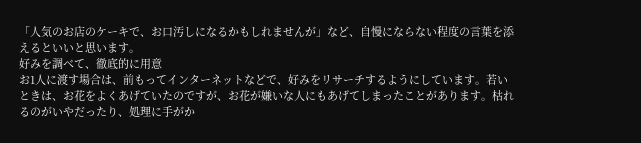「人気のお店のケーキで、お口汚しになるかもしれませんが」など、自慢にならない程度の言葉を添えるといいと思います。
好みを調べて、徹底的に用意
お1人に渡す場合は、前もってインターネットなどで、好みをリサーチするようにしています。若いときは、お花をよくあげていたのですが、お花が嫌いな人にもあげてしまったことがあります。枯れるのがいやだったり、処理に手がか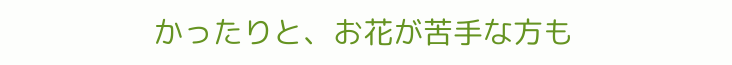かったりと、お花が苦手な方も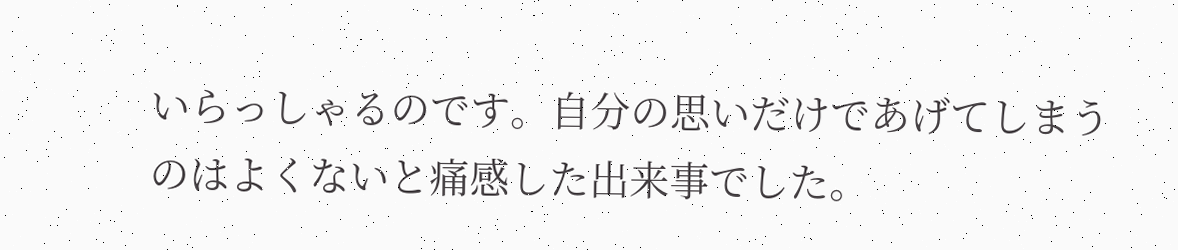いらっしゃるのです。自分の思いだけであげてしまうのはよくないと痛感した出来事でした。